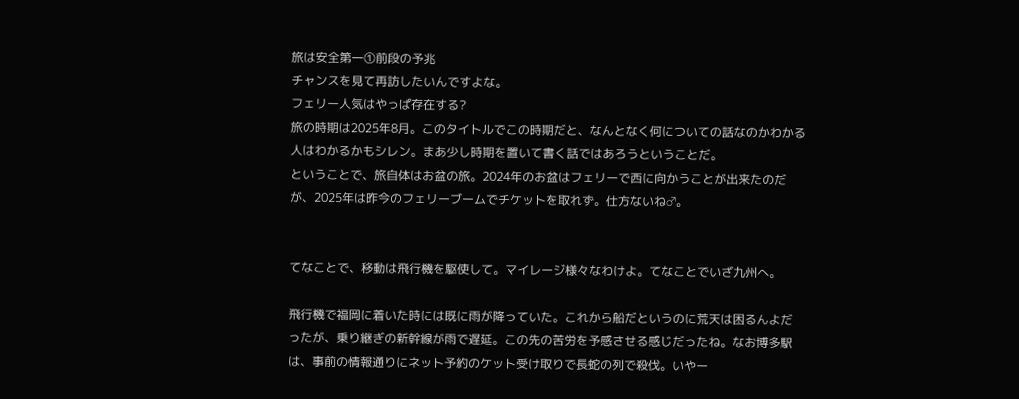旅は安全第一①前段の予兆
チャンスを見て再訪したいんですよな。
フェリー人気はやっぱ存在する?
旅の時期は2025年8月。このタイトルでこの時期だと、なんとなく何についての話なのかわかる人はわかるかもシレン。まあ少し時期を置いて書く話ではあろうということだ。
ということで、旅自体はお盆の旅。2024年のお盆はフェリーで西に向かうことが出来たのだが、2025年は昨今のフェリーブームでチケットを取れず。仕方ないね♂。


てなことで、移動は飛行機を駆使して。マイレージ様々なわけよ。てなことでいざ九州へ。

飛行機で福岡に着いた時には既に雨が降っていた。これから船だというのに荒天は困るんよだったが、乗り継ぎの新幹線が雨で遅延。この先の苦労を予感させる感じだったね。なお博多駅は、事前の情報通りにネット予約のケット受け取りで長蛇の列で殺伐。いやー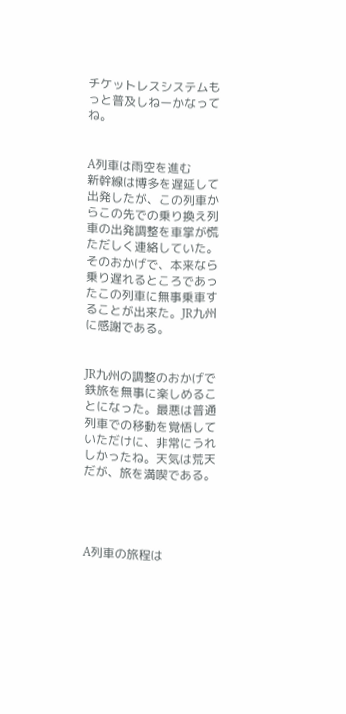チケットレスシステムもっと普及しねーかなってね。


A列車は雨空を進む
新幹線は博多を遅延して出発したが、この列車からこの先での乗り換え列車の出発調整を車掌が慌ただしく連絡していた。そのおかげで、本来なら乗り遅れるところであったこの列車に無事乗車することが出来た。JR九州に感謝である。


JR九州の調整のおかげで鉄旅を無事に楽しめることになった。最悪は普通列車での移動を覚悟していただけに、非常にうれしかったね。天気は荒天だが、旅を満喫である。




A列車の旅程は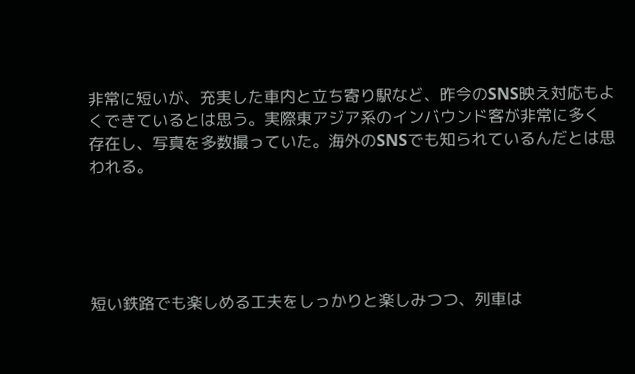非常に短いが、充実した車内と立ち寄り駅など、昨今のSNS映え対応もよくできているとは思う。実際東アジア系のインバウンド客が非常に多く存在し、写真を多数撮っていた。海外のSNSでも知られているんだとは思われる。





短い鉄路でも楽しめる工夫をしっかりと楽しみつつ、列車は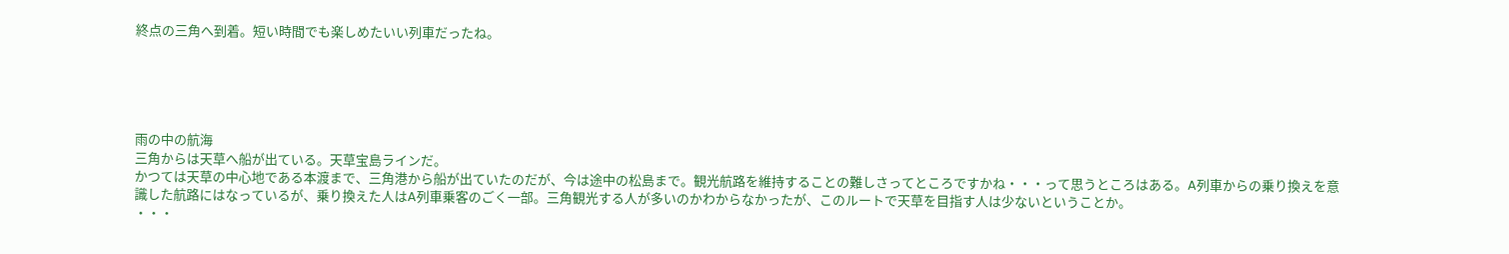終点の三角へ到着。短い時間でも楽しめたいい列車だったね。





雨の中の航海
三角からは天草へ船が出ている。天草宝島ラインだ。
かつては天草の中心地である本渡まで、三角港から船が出ていたのだが、今は途中の松島まで。観光航路を維持することの難しさってところですかね・・・って思うところはある。A列車からの乗り換えを意識した航路にはなっているが、乗り換えた人はA列車乗客のごく一部。三角観光する人が多いのかわからなかったが、このルートで天草を目指す人は少ないということか。
・・・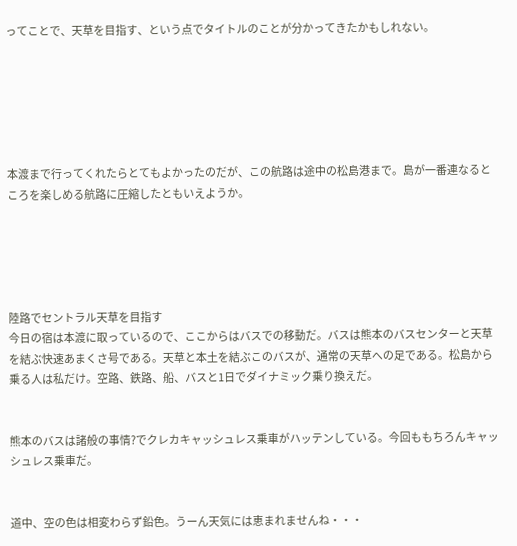ってことで、天草を目指す、という点でタイトルのことが分かってきたかもしれない。






本渡まで行ってくれたらとてもよかったのだが、この航路は途中の松島港まで。島が一番連なるところを楽しめる航路に圧縮したともいえようか。





陸路でセントラル天草を目指す
今日の宿は本渡に取っているので、ここからはバスでの移動だ。バスは熊本のバスセンターと天草を結ぶ快速あまくさ号である。天草と本土を結ぶこのバスが、通常の天草への足である。松島から乗る人は私だけ。空路、鉄路、船、バスと1日でダイナミック乗り換えだ。


熊本のバスは諸般の事情?でクレカキャッシュレス乗車がハッテンしている。今回ももちろんキャッシュレス乗車だ。


道中、空の色は相変わらず鉛色。うーん天気には恵まれませんね・・・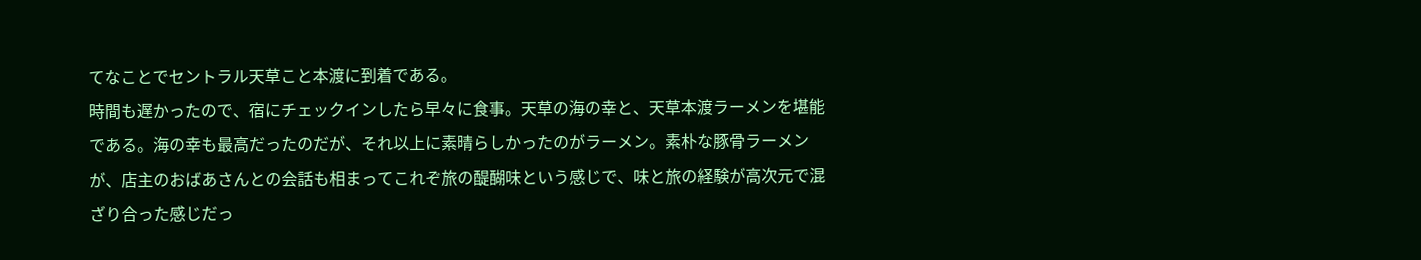てなことでセントラル天草こと本渡に到着である。
時間も遅かったので、宿にチェックインしたら早々に食事。天草の海の幸と、天草本渡ラーメンを堪能である。海の幸も最高だったのだが、それ以上に素晴らしかったのがラーメン。素朴な豚骨ラーメンが、店主のおばあさんとの会話も相まってこれぞ旅の醍醐味という感じで、味と旅の経験が高次元で混ざり合った感じだっ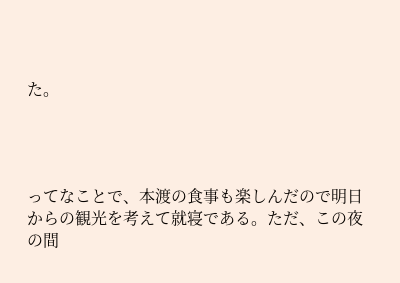た。




ってなことで、本渡の食事も楽しんだので明日からの観光を考えて就寝である。ただ、この夜の間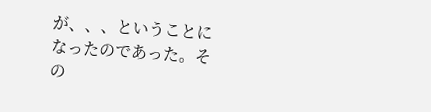が、、、ということになったのであった。その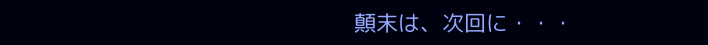顛末は、次回に・・・